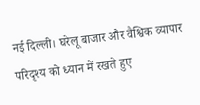नई दिल्ली। घरेलू बाजार और वैश्विक व्यापार परिदृश्य को ध्यान में रखते हुए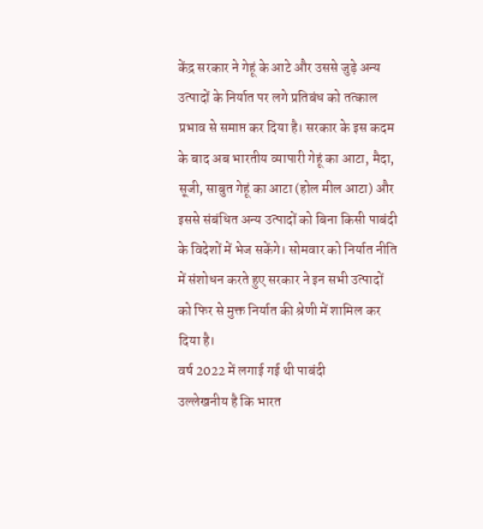केंद्र सरकार ने गेहूं के आटे और उससे जुड़े अन्य उत्पादों के निर्यात पर लगे प्रतिबंध को तत्काल प्रभाव से समाप्त कर दिया है। सरकार के इस कदम के बाद अब भारतीय व्यापारी गेहूं का आटा, मैदा, सूजी, साबुत गेहूं का आटा (होल मील आटा) और इससे संबंधित अन्य उत्पादों को बिना किसी पाबंदी के विदेशों में भेज सकेंगे। सोमवार को निर्यात नीति में संशोधन करते हुए सरकार ने इन सभी उत्पादों को फिर से मुक्त निर्यात की श्रेणी में शामिल कर दिया है।
वर्ष 2022 में लगाई गई थी पाबंदी
उल्लेखनीय है कि भारत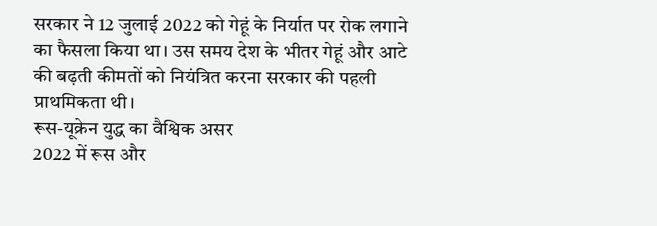सरकार ने 12 जुलाई 2022 को गेहूं के निर्यात पर रोक लगाने का फैसला किया था। उस समय देश के भीतर गेहूं और आटे की बढ़ती कीमतों को नियंत्रित करना सरकार की पहली प्राथमिकता थी।
रूस-यूक्रेन युद्ध का वैश्विक असर
2022 में रूस और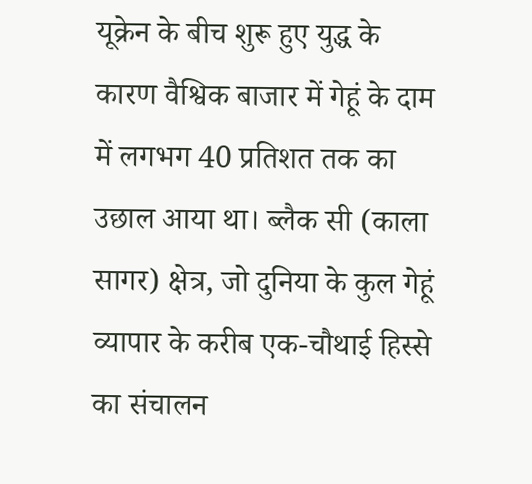यूक्रेन के बीच शुरू हुए युद्ध के कारण वैश्विक बाजार में गेहूं के दाम में लगभग 40 प्रतिशत तक का उछाल आया था। ब्लैक सी (काला सागर) क्षेत्र, जो दुनिया के कुल गेहूं व्यापार के करीब एक-चौथाई हिस्से का संचालन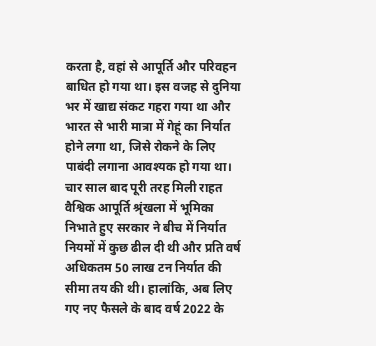करता है, वहां से आपूर्ति और परिवहन बाधित हो गया था। इस वजह से दुनिया भर में खाद्य संकट गहरा गया था और भारत से भारी मात्रा में गेहूं का निर्यात होने लगा था, जिसे रोकने के लिए पाबंदी लगाना आवश्यक हो गया था।
चार साल बाद पूरी तरह मिली राहत
वैश्विक आपूर्ति श्रृंखला में भूमिका निभाते हुए सरकार ने बीच में निर्यात नियमों में कुछ ढील दी थी और प्रति वर्ष अधिकतम 50 लाख टन निर्यात की सीमा तय की थी। हालांकि, अब लिए गए नए फैसले के बाद वर्ष 2022 के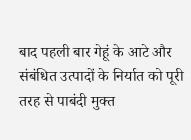बाद पहली बार गेहूं के आटे और संबंधित उत्पादों के निर्यात को पूरी तरह से पाबंदी मुक्त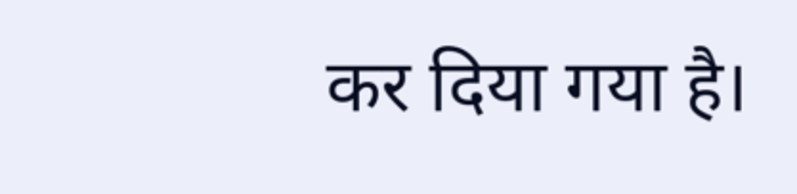कर दिया गया है।